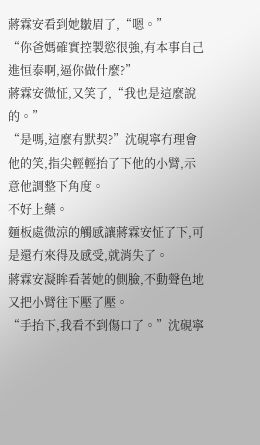蔣霖安看到她皺眉了,“嗯。”
“你爸媽確實控製慾很強,有本事自己進恒泰啊,逼你做什麼?”
蔣霖安微怔,又笑了,“我也是這麼說的。”
“是嗎,這麼有默契?”沈硯寧冇理會他的笑,指尖輕輕抬了下他的小臂,示意他調整下角度。
不好上藥。
麵板處微涼的觸感讓蔣霖安怔了下,可是還冇來得及感受,就消失了。
蔣霖安凝眸看著她的側臉,不動聲色地又把小臂往下壓了壓。
“手抬下,我看不到傷口了。”沈硯寧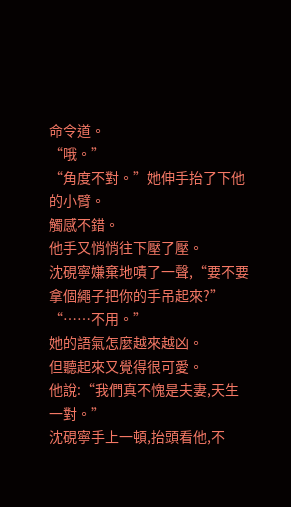命令道。
“哦。”
“角度不對。”她伸手抬了下他的小臂。
觸感不錯。
他手又悄悄往下壓了壓。
沈硯寧嫌棄地嘖了一聲,“要不要拿個繩子把你的手吊起來?”
“……不用。”
她的語氣怎麼越來越凶。
但聽起來又覺得很可愛。
他說:“我們真不愧是夫妻,天生一對。”
沈硯寧手上一頓,抬頭看他,不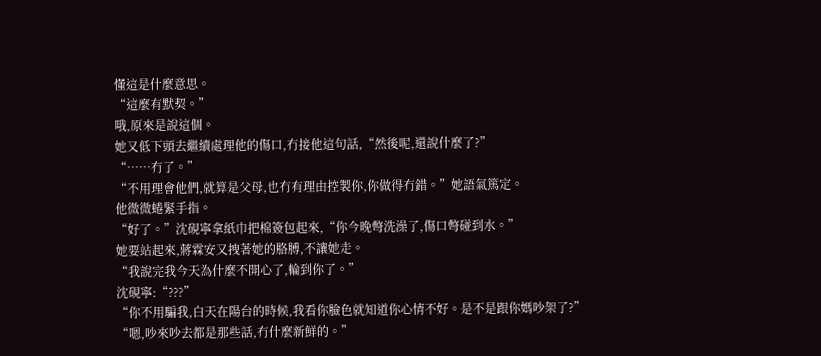懂這是什麼意思。
“這麼有默契。”
哦,原來是說這個。
她又低下頭去繼續處理他的傷口,冇接他這句話,“然後呢,還說什麼了?”
“……冇了。”
“不用理會他們,就算是父母,也冇有理由控製你,你做得冇錯。”她語氣篤定。
他微微蜷緊手指。
“好了。”沈硯寧拿紙巾把棉簽包起來,“你今晚彆洗澡了,傷口彆碰到水。”
她要站起來,蔣霖安又拽著她的胳膊,不讓她走。
“我說完我今天為什麼不開心了,輪到你了。”
沈硯寧:“???”
“你不用騙我,白天在陽台的時候,我看你臉色就知道你心情不好。是不是跟你媽吵架了?”
“嗯,吵來吵去都是那些話,冇什麼新鮮的。”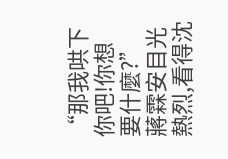“那我哄下你吧!你想要什麼?”
蔣霖安目光熱烈,看得沈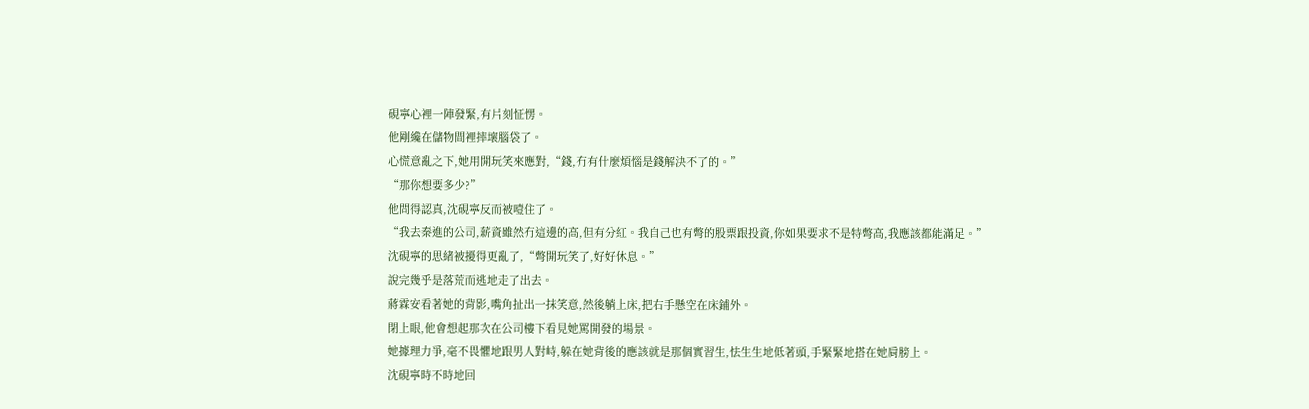硯寧心裡一陣發緊,有片刻怔愣。
他剛纔在儲物間裡摔壞腦袋了。
心慌意亂之下,她用開玩笑來應對,“錢,冇有什麼煩惱是錢解決不了的。”
“那你想要多少?”
他問得認真,沈硯寧反而被噎住了。
“我去秦進的公司,薪資雖然冇這邊的高,但有分紅。我自己也有彆的股票跟投資,你如果要求不是特彆高,我應該都能滿足。”
沈硯寧的思緒被擾得更亂了,“彆開玩笑了,好好休息。”
說完幾乎是落荒而逃地走了出去。
蔣霖安看著她的背影,嘴角扯出一抹笑意,然後躺上床,把右手懸空在床鋪外。
閉上眼,他會想起那次在公司樓下看見她罵開發的場景。
她據理力爭,毫不畏懼地跟男人對峙,躲在她背後的應該就是那個實習生,怯生生地低著頭,手緊緊地搭在她肩膀上。
沈硯寧時不時地回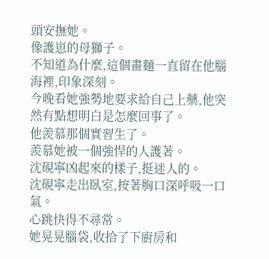頭安撫她。
像護崽的母獅子。
不知道為什麼,這個畫麵一直留在他腦海裡,印象深刻。
今晚看她強勢地要求給自己上藥,他突然有點想明白是怎麼回事了。
他羨慕那個實習生了。
羨慕她被一個強悍的人護著。
沈硯寧凶起來的樣子,挺迷人的。
沈硯寧走出臥室,按著胸口深呼吸一口氣。
心跳快得不尋常。
她晃晃腦袋,收拾了下廚房和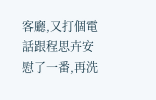客廳,又打個電話跟程思卉安慰了一番,再洗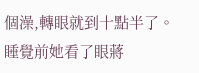個澡,轉眼就到十點半了。
睡覺前她看了眼蔣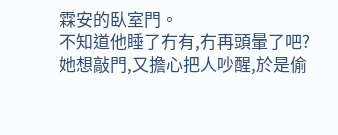霖安的臥室門。
不知道他睡了冇有,冇再頭暈了吧?
她想敲門,又擔心把人吵醒,於是偷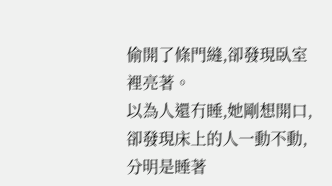偷開了條門縫,卻發現臥室裡亮著。
以為人還冇睡,她剛想開口,卻發現床上的人一動不動,分明是睡著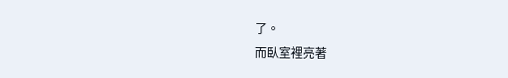了。
而臥室裡亮著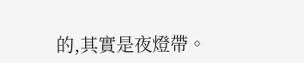的,其實是夜燈帶。